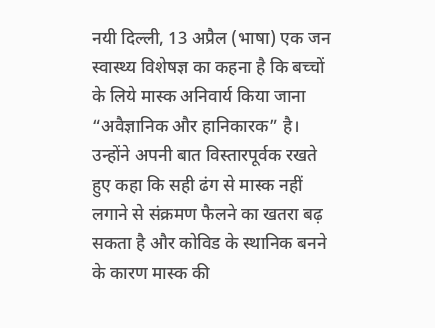नयी दिल्ली, 13 अप्रैल (भाषा) एक जन स्वास्थ्य विशेषज्ञ का कहना है कि बच्चों के लिये मास्क अनिवार्य किया जाना “अवैज्ञानिक और हानिकारक” है। उन्होंने अपनी बात विस्तारपूर्वक रखते हुए कहा कि सही ढंग से मास्क नहीं लगाने से संक्रमण फैलने का खतरा बढ़ सकता है और कोविड के स्थानिक बनने के कारण मास्क की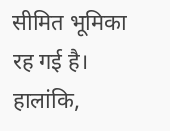सीमित भूमिका रह गई है।
हालांकि,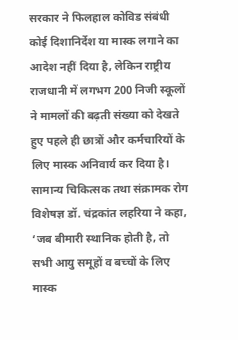सरकार ने फिलहाल कोविड संबंधी कोई दिशानिर्देश या मास्क लगाने का आदेश नहीं दिया है, लेकिन राष्ट्रीय राजधानी में लगभग 200 निजी स्कूलों ने मामलों की बढ़ती संख्या को देखते हुए पहले ही छात्रों और कर्मचारियों के लिए मास्क अनिवार्य कर दिया है।
सामान्य चिकित्सक तथा संक्रामक रोग विशेषज्ञ डॉ. चंद्रकांत लहरिया ने कहा, ‘जब बीमारी स्थानिक होती है, तो सभी आयु समूहों व बच्चों के लिए मास्क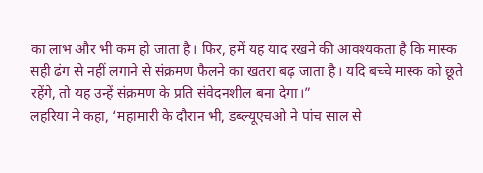का लाभ और भी कम हो जाता है। फिर, हमें यह याद रखने की आवश्यकता है कि मास्क सही ढंग से नहीं लगाने से संक्रमण फैलने का खतरा बढ़ जाता है। यदि बच्चे मास्क को छूते रहेंगे, तो यह उन्हें संक्रमण के प्रति संवेदनशील बना देगा।”
लहरिया ने कहा, ‘महामारी के दौरान भी, डब्ल्यूएचओ ने पांच साल से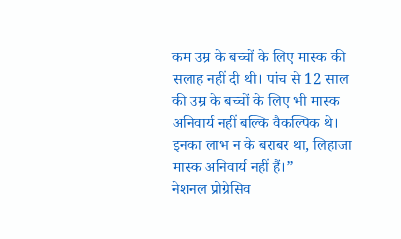कम उम्र के बच्चों के लिए मास्क की सलाह नहीं दी थी। पांच से 12 साल की उम्र के बच्चों के लिए भी मास्क अनिवार्य नहीं बल्कि वैकल्पिक थे। इनका लाभ न के बराबर था, लिहाजा मास्क अनिवार्य नहीं हैं।”
नेशनल प्रोग्रेसिव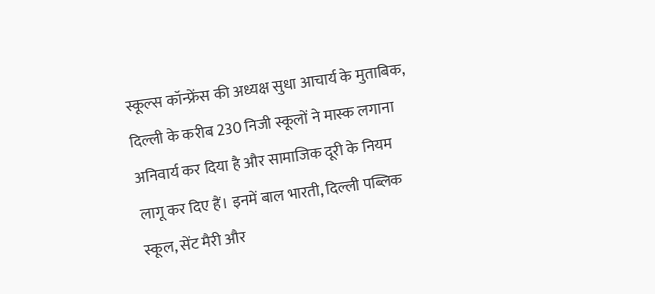स्कूल्स कॉन्फ्रेंस की अध्यक्ष सुधा आचार्य के मुताबिक, दिल्ली के करीब 230 निजी स्कूलों ने मास्क लगाना अनिवार्य कर दिया है और सामाजिक दूरी के नियम लागू कर दिए हैं। इनमें बाल भारती, दिल्ली पब्लिक स्कूल, सेंट मैरी और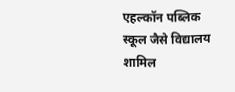एहल्कॉन पब्लिक स्कूल जैसे विद्यालय शामिल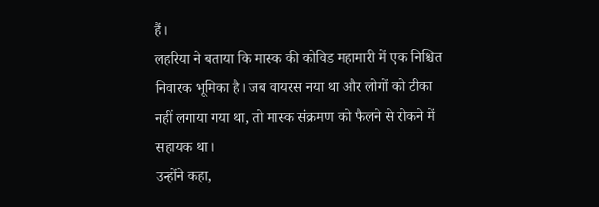हैं।
लहरिया ने बताया कि मास्क की कोविड महामारी में एक निश्चित निवारक भूमिका है। जब वायरस नया था और लोगों को टीका नहीं लगाया गया था, तो मास्क संक्रमण को फैलने से रोकने में सहायक था।
उन्होंने कहा,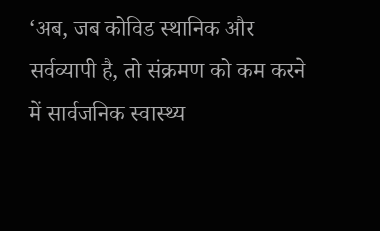‘अब, जब कोविड स्थानिक और सर्वव्यापी है, तो संक्रमण को कम करने में सार्वजनिक स्वास्थ्य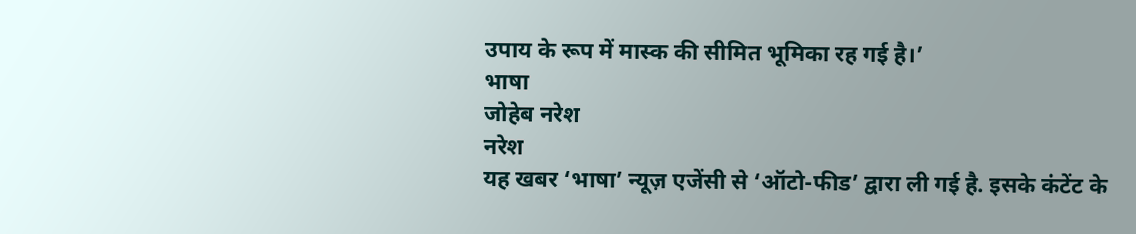उपाय के रूप में मास्क की सीमित भूमिका रह गई है।’
भाषा
जोहेब नरेश
नरेश
यह खबर ‘भाषा’ न्यूज़ एजेंसी से ‘ऑटो-फीड’ द्वारा ली गई है. इसके कंटेंट के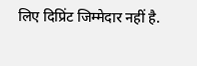लिए दिप्रिंट जिम्मेदार नहीं है.